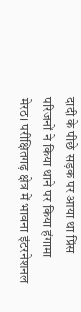दादी के पीछे सड़क पर आया था प्रिंस
परिजनों ने किया थाने पर किया हंगामा
मेरठ। परीक्षितगढ़ क्षेत्र में भावना इंटरनेशनल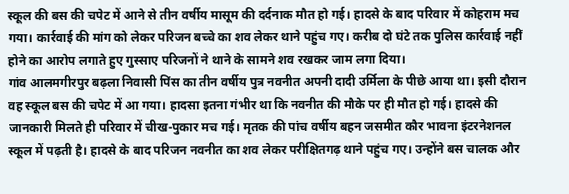स्कूल की बस की चपेट में आने से तीन वर्षीय मासूम की दर्दनाक मौत हो गई। हादसे के बाद परिवार में कोहराम मच गया। कार्रवाई की मांग को लेकर परिजन बच्चे का शव लेकर थाने पहुंच गए। करीब दो घंटे तक पुलिस कार्रवाई नहीं होने का आरोप लगाते हुए गुस्साए परिजनों ने थाने के सामने शव रखकर जाम लगा दिया।
गांव आलमगीरपुर बढ़ला निवासी पिंस का तीन वर्षीय पुत्र नवनीत अपनी दादी उर्मिला के पीछे आया था। इसी दौरान वह स्कूल बस की चपेट में आ गया। हादसा इतना गंभीर था कि नवनीत की मौके पर ही मौत हो गई। हादसे की जानकारी मिलते ही परिवार में चीख-पुकार मच गई। मृतक की पांच वर्षीय बहन जसमीत कौर भावना इंटरनेशनल स्कूल में पढ़ती है। हादसे के बाद परिजन नवनीत का शव लेकर परीक्षितगढ़ थाने पहुंच गए। उन्होंने बस चालक और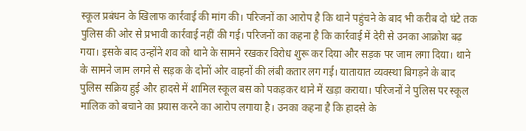स्कूल प्रबंधन के खिलाफ कार्रवाई की मांग की। परिजनों का आरोप है कि थाने पहुंचने के बाद भी करीब दो घंटे तक पुलिस की ओर से प्रभावी कार्रवाई नहीं की गई। परिजनों का कहना है कि कार्रवाई में देरी से उनका आक्रोश बढ़ गया। इसके बाद उन्होंने शव को थाने के सामने रखकर विरोध शुरू कर दिया और सड़क पर जाम लगा दिया। थाने के सामने जाम लगने से सड़क के दोनों ओर वाहनों की लंबी कतार लग गई। यातायात व्यवस्था बिगड़ने के बाद पुलिस सक्रिय हुई और हादसे में शामिल स्कूल बस को पकड़कर थाने में खड़ा कराया। परिजनों ने पुलिस पर स्कूल मालिक को बचाने का प्रयास करने का आरोप लगाया है। उनका कहना है कि हादसे के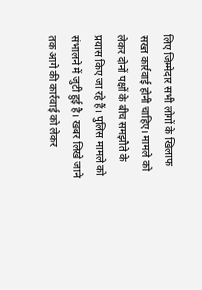लिए जिम्मेदार सभी लोगों के खिलाफ सख्त कार्रवाई होनी चाहिए। मामले को लेकर दोनों पक्षों के बीच समझौते के प्रयास किए जा रहे हैं। पुलिस मामले को संभालने में जुटी हुई है। खबर लिखे जाने तक आगे की कार्रवाई को लेकर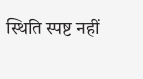स्थिति स्पष्ट नहीं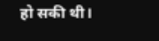हो सकी थी।